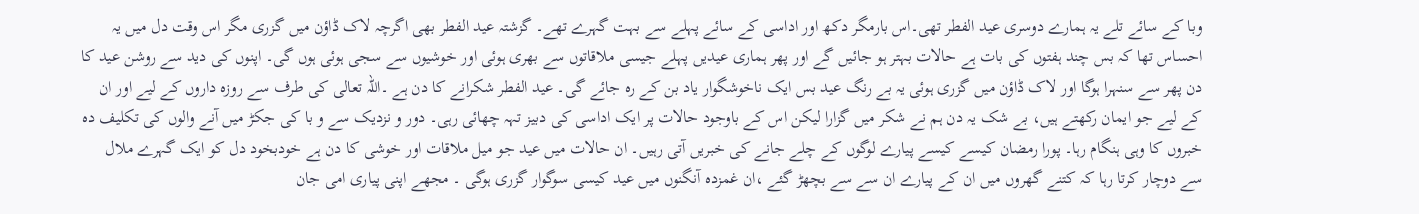وبا کے سائے تلے یہ ہمارے دوسری عید الفطر تھی۔اس بارمگر دکھ اور اداسی کے سائے پہلے سے بہت گہرے تھے۔ گزشتہ عید الفطر بھی اگرچہ لاک ڈاؤن میں گزری مگر اس وقت دل میں یہ احساس تھا کہ بس چند ہفتوں کی بات ہے حالات بہتر ہو جائیں گے اور پھر ہماری عیدیں پہلے جیسی ملاقاتوں سے بھری ہوئی اور خوشیوں سے سجی ہوئی ہوں گی۔ اپنوں کی دید سے روشن عید کا دن پھر سے سنہرا ہوگا اور لاک ڈاؤن میں گزری ہوئی یہ بے رنگ عید بس ایک ناخوشگوار یاد بن کے رہ جائے گی۔ عید الفطر شکرانے کا دن ہے ۔اللہ تعالی کی طرف سے روزہ داروں کے لیے اور ان کے لیے جو ایمان رکھتے ہیں، بے شک یہ دن ہم نے شکر میں گزارا لیکن اس کے باوجود حالات پر ایک اداسی کی دبیز تہہ چھائی رہی۔ دور و نزدیک سے و با کی جکڑ میں آنے والوں کی تکلیف دہ خبروں کا وہی ہنگام رہا۔ پورا رمضان کیسے کیسے پیارے لوگوں کے چلے جانے کی خبریں آتی رہیں۔ ان حالات میں عید جو میل ملاقات اور خوشی کا دن ہے خودبخود دل کو ایک گہرے ملال سے دوچار کرتا رہا کہ کتنے گھروں میں ان کے پیارے ان سے سے بچھڑ گئے ،ان غمزدہ آنگنوں میں عید کیسی سوگوار گزری ہوگی ۔ مجھے اپنی پیاری امی جان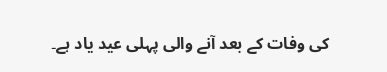کی وفات کے بعد آنے والی پہلی عید یاد ہے۔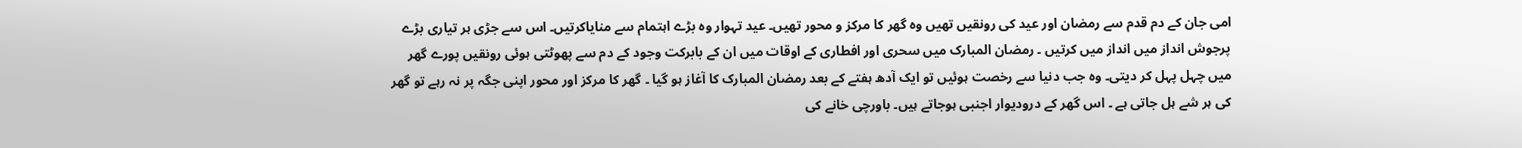امی جان کے دم قدم سے رمضان اور عید کی رونقیں تھیں وہ گھر کا مرکز و محور تھیں۔ عید تہوار وہ بڑے اہتمام سے منایاکرتیں۔ اس سے جڑی ہر تیاری بڑے پرجوش انداز میں انداز میں کرتیں ۔ رمضان المبارک میں سحری اور افطاری کے اوقات میں ان کے بابرکت وجود کے دم سے پھوٹتی ہوئی رونقیں پورے گھر میں چہل پہل کر دیتی۔ وہ جب دنیا سے رخصت ہوئیں تو ایک آدھ ہفتے کے بعد رمضان المبارک کا آغاز ہو گیا ۔ گھر کا مرکز اور محور اپنی جگہ پر نہ رہے تو گھر کی ہر شے ہل جاتی ہے ۔ اس گھر کے درودیوار اجنبی ہوجاتے ہیں۔ باورچی خانے کی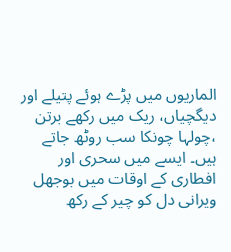الماریوں میں پڑے ہوئے پتیلے اور دیگچیاں، ریک میں رکھے برتن ،چولہا چونکا سب روٹھ جاتے ہیں۔ ایسے میں سحری اور افطاری کے اوقات میں بوجھل ویرانی دل کو چیر کے رکھ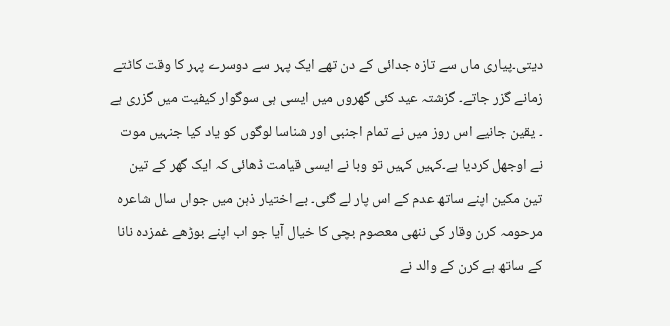دیتی۔پیاری ماں سے تازہ جدائی کے دن تھے ایک پہر سے دوسرے پہر کا وقت کاٹتے زمانے گزر جاتے۔ گزشتہ عید کئی گھروں میں ایسی ہی سوگوار کیفیت میں گزری ہے ۔ یقین جانیے اس روز میں نے تمام اجنبی اور شناسا لوگوں کو یاد کیا جنہیں موت نے اوجھل کردیا ہے۔کہیں کہیں تو وبا نے ایسی قیامت ڈھائی کہ ایک گھر کے تین تین مکین اپنے ساتھ عدم کے اس پار لے گئی۔ بے اختیار ذہن میں جواں سال شاعرہ مرحومہ کرن وقار کی ننھی معصوم بچی کا خیال آیا جو اب اپنے بوڑھے غمزدہ نانا کے ساتھ ہے کرن کے والد نے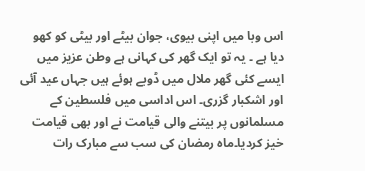اس وبا میں اپنی بیوی، جوان بیٹے اور بیٹی کو کھو دیا ہے ۔ یہ تو ایک گھر کی کہانی ہے وطن عزیز میں ایسے کئی گھر ملال میں ڈوبے ہوئے ہیں جہاں عید آئی اور اشکبار گزری۔ اس اداسی میں فلسطین کے مسلمانوں پر بیتنے والی قیامت نے اور بھی قیامت خیز کردیا۔ماہ رمضان کی سب سے مبارک رات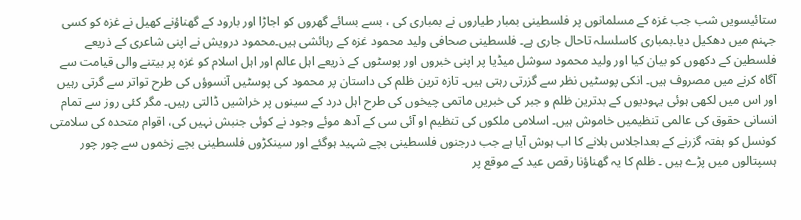ستائیسویں شب جب غزہ کے مسلمانوں پر فلسطینی بمبار طیاروں نے بمباری کی ، بسے بسائے گھروں کو اجاڑا اور بارود کے گھناؤنے کھیل نے غزہ کو کسی جہنم میں دھکیل دیا۔بمباری کاسلسلہ تاحال جاری ہے۔ فلسطینی صحافی ولید محمود غزہ کے رہائشی ہیں۔محمود درویش نے اپنی شاعری کے ذریعے فلسطین کے دکھوں کو بیان کیا اور ولید محمود سوشل میڈیا پر اپنی خبروں اور پوسٹوں کے ذریعے اہل عالم اور اہل اسلام کو غزہ پر بیتنے والی قیامت سے آگاہ کرنے میں مصروف ہیں۔ انکی پوسٹیں نظر سے گزرتی رہتی ہیں۔ تازہ ترین ظلم کی داستان پر محمود کی پوسٹیں آنسوؤں کی طرح تواتر سے گرتی رہیں اور اس میں لکھی ہوئی یہودیوں کے بدترین ظلم و جبر کی خبریں ماتمی چیخوں کی طرح اہل درد کے سینوں پر خراشیں ڈالتی رہیں۔ مگر کئی روز سے تمام انسانی حقوق کی عالمی تنظیمیں خاموش ہیں۔ اسلامی ملکوں کی تنظیم او آئی سی کے آدھ موئے وجود نے کوئی جنبش نہیں کی، اقوام متحدہ کی سلامتی کونسل کو ہفتہ گزرنے کے بعداجلاس بلانے کا اب ہوش آیا ہے جب درجنوں فلسطینی بچے شہید ہوگئے اور سینکڑوں فلسطینی بچے زخموں سے چور چور ہسپتالوں میں پڑے ہیں ۔ ظلم کا یہ گھناؤنا رقص عید کے موقع پر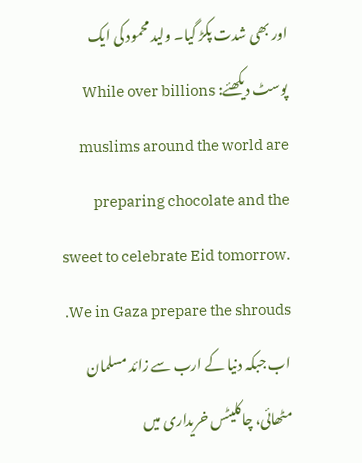اور بھی شدت پکڑ گیا۔ ولید محمود کی ایک پوسٹ دیکھئے: While over billions muslims around the world are preparing chocolate and the sweet to celebrate Eid tomorrow. We in Gaza prepare the shrouds. اب جبکہ دنیا کے ارب سے زائد مسلمان مٹھائی، چاکلیٹس خریداری میں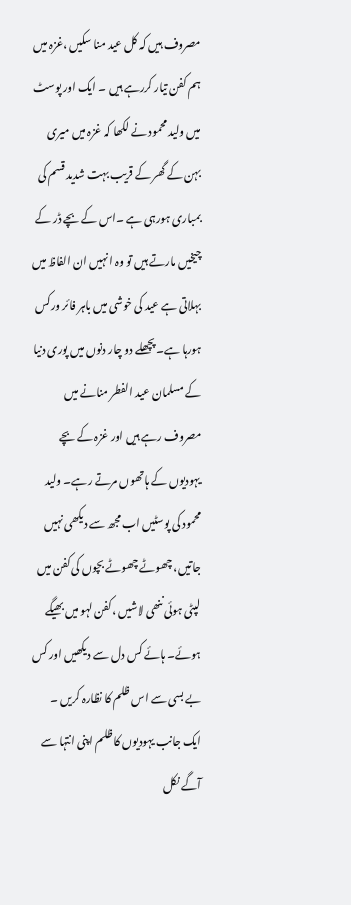مصروف ہیں کہ کل عید منا سکیں ،غزہ میں ہم کفن تیار کررہے ہیں ۔ ایک اور پوسٹ میں ولید محمود نے لکھا کہ غزہ میں میری بہن کے گھر کے قریب بہت شدید قسم کی بمباری ہورہی ہے ۔اس کے بچے ڈر کے چیخیں مارتے ہیں تو وہ انہیں ان الفاظ میں بہلاتی ہے عید کی خوشی میں باہر فائر ورکس ہورہا ہے۔ پچھلے دو چار دنوں میں پوری دنیا کے مسلمان عید الفطر منانے میں مصروف رہے ہیں اور غزہ کے بچے یہودیوں کے ہاتھوں مرتے رہے۔ ولید محمود کی پوسٹیں اب مجھ سے دیکھی نہیں جاتیں، چھوٹے چھوٹے بچوں کی کفن میں لپٹی ہوئی ننھی لاشیں ،کفن لہو میں بھیگے ہوئے۔ ہائے کس دل سے دیکھیں اور کس بے بسی سے اس ظلم کا نظارہ کریں ۔ ایک جانب یہودیوں کا ظلم اپنی انتہا سے آگے نکل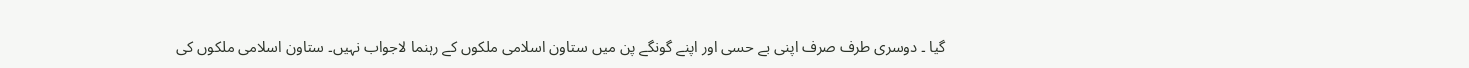گیا ۔ دوسری طرف صرف اپنی بے حسی اور اپنے گونگے پن میں ستاون اسلامی ملکوں کے رہنما لاجواب نہیں۔ ستاون اسلامی ملکوں کی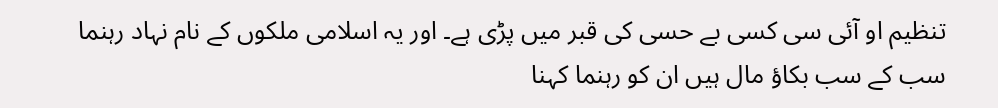تنظیم او آئی سی کسی بے حسی کی قبر میں پڑی ہے۔ اور یہ اسلامی ملکوں کے نام نہاد رہنما سب کے سب بکاؤ مال ہیں ان کو رہنما کہنا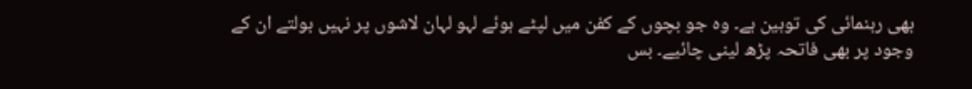بھی رہنمائی کی توہین ہے۔ وہ جو بچوں کے کفن میں لپٹے ہوئے لہو لہان لاشوں پر نہیں بولتے ان کے وجود پر بھی فاتحہ پڑھ لینی چائیے۔ بس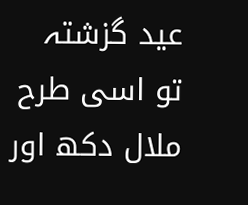عید گزشتہ تو اسی طرح ملال دکھ اور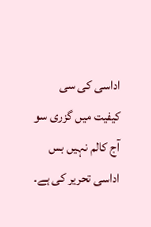اداسی کی سی کیفیت میں گزری سو آج کالم نہیں بس اداسی تحریر کی ہے۔